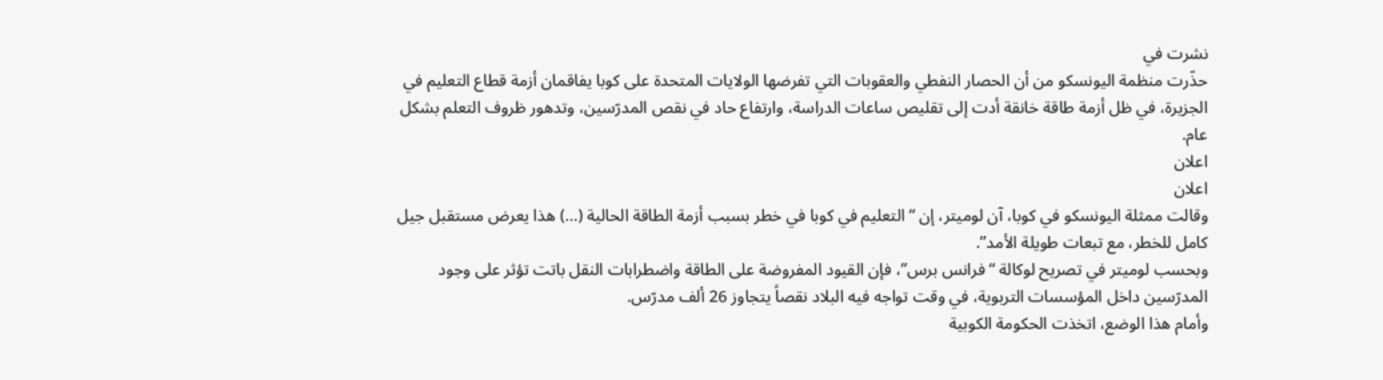نشرت في
حذّرت منظمة اليونسكو من أن الحصار النفطي والعقوبات التي تفرضها الولايات المتحدة على كوبا يفاقمان أزمة قطاع التعليم في الجزيرة، في ظل أزمة طاقة خانقة أدت إلى تقليص ساعات الدراسة، وارتفاع حاد في نقص المدرّسين، وتدهور ظروف التعلم بشكل عام.
اعلان
اعلان
وقالت ممثلة اليونسكو في كوبا، آن لوميتر، إن “التعليم في كوبا في خطر بسبب أزمة الطاقة الحالية (…) هذا يعرض مستقبل جيل كامل للخطر، مع تبعات طويلة الأمد”.
وبحسب لوميتر في تصريح لوكالة “فرانس برس”، فإن القيود المفروضة على الطاقة واضطرابات النقل باتت تؤثر على وجود المدرّسين داخل المؤسسات التربوية، في وقت تواجه فيه البلاد نقصاً يتجاوز 26 ألف مدرّس.
وأمام هذا الوضع، اتخذت الحكومة الكوبية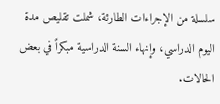سلسلة من الإجراءات الطارئة، شملت تقليص مدة اليوم الدراسي، وإنهاء السنة الدراسية مبكراً في بعض الحالات.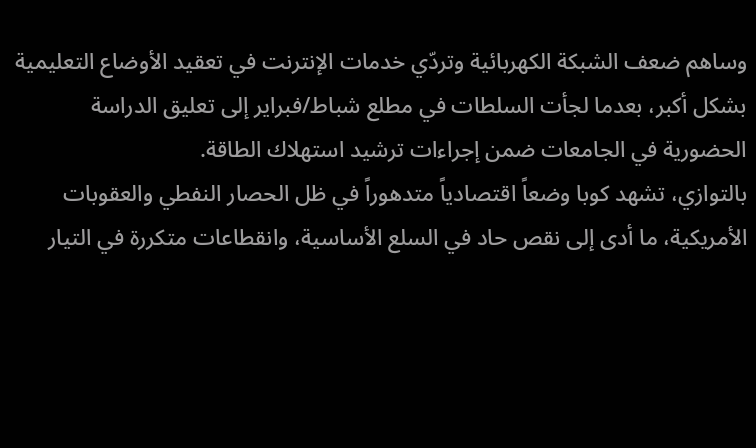وساهم ضعف الشبكة الكهربائية وتردّي خدمات الإنترنت في تعقيد الأوضاع التعليمية بشكل أكبر، بعدما لجأت السلطات في مطلع شباط/فبراير إلى تعليق الدراسة الحضورية في الجامعات ضمن إجراءات ترشيد استهلاك الطاقة.
بالتوازي، تشهد كوبا وضعاً اقتصادياً متدهوراً في ظل الحصار النفطي والعقوبات الأمريكية، ما أدى إلى نقص حاد في السلع الأساسية، وانقطاعات متكررة في التيار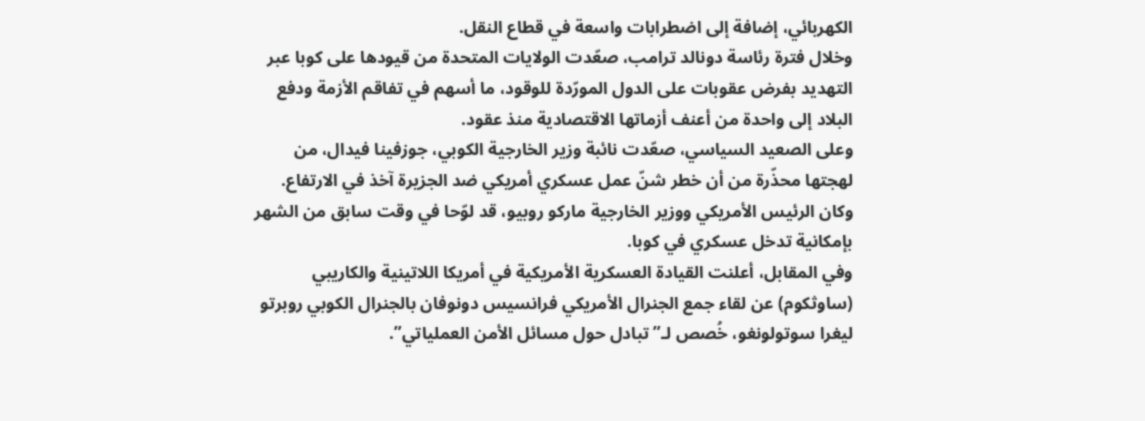الكهربائي، إضافة إلى اضطرابات واسعة في قطاع النقل.
وخلال فترة رئاسة دونالد ترامب، صعّدت الولايات المتحدة من قيودها على كوبا عبر التهديد بفرض عقوبات على الدول المورّدة للوقود، ما أسهم في تفاقم الأزمة ودفع البلاد إلى واحدة من أعنف أزماتها الاقتصادية منذ عقود.
وعلى الصعيد السياسي، صعّدت نائبة وزير الخارجية الكوبي، جوزفينا فيدال، من لهجتها محذّرة من أن خطر شنّ عمل عسكري أمريكي ضد الجزيرة آخذ في الارتفاع.
وكان الرئيس الأمريكي ووزير الخارجية ماركو روبيو، قد لوّحا في وقت سابق من الشهر بإمكانية تدخل عسكري في كوبا.
وفي المقابل، أعلنت القيادة العسكرية الأمريكية في أمريكا اللاتينية والكاريبي (ساوثكوم) عن لقاء جمع الجنرال الأمريكي فرانسيس دونوفان بالجنرال الكوبي روبرتو ليغرا سوتولونغو، خُصص لـ”تبادل حول مسائل الأمن العملياتي”.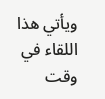ويأتي هذا اللقاء في وقت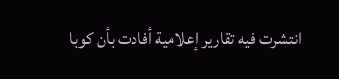انتشرت فيه تقارير إعلامية أفادت بأن كوبا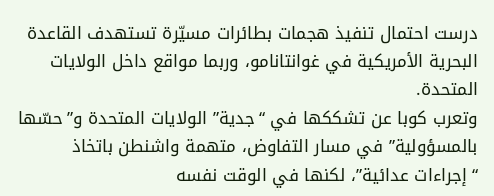درست احتمال تنفيذ هجمات بطائرات مسيّرة تستهدف القاعدة البحرية الأمريكية في غوانتانامو، وربما مواقع داخل الولايات المتحدة.
وتعرب كوبا عن تشككها في “جدية” الولايات المتحدة و”حسّها بالمسؤولية” في مسار التفاوض، متهمة واشنطن باتخاذ “إجراءات عدائية”، لكنها في الوقت نفسه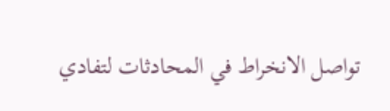تواصل الانخراط في المحادثات لتفادي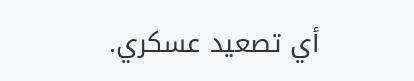أي تصعيد عسكري.